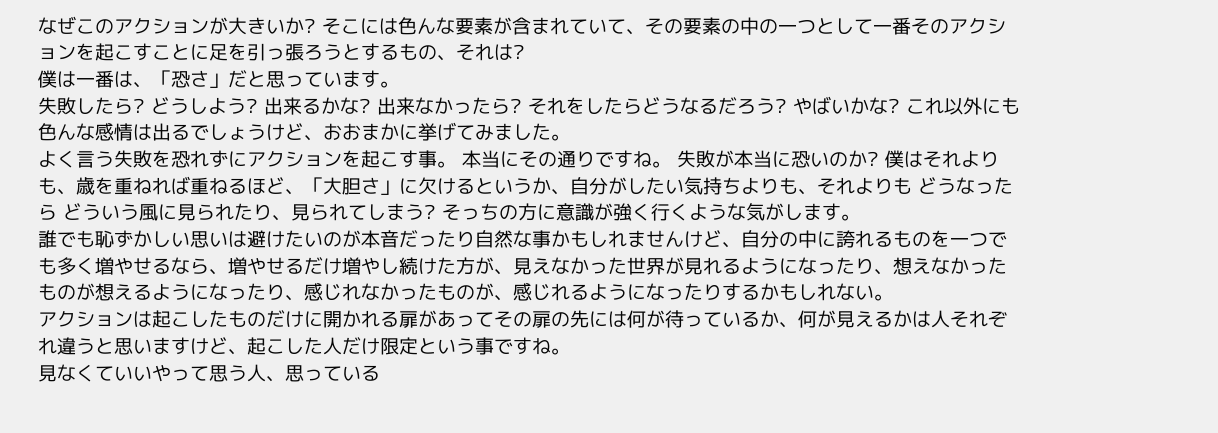なぜこのアクションが大きいか? そこには色んな要素が含まれていて、その要素の中の一つとして一番そのアクションを起こすことに足を引っ張ろうとするもの、それは?
僕は一番は、「恐さ」だと思っています。
失敗したら? どうしよう? 出来るかな? 出来なかったら? それをしたらどうなるだろう? やばいかな? これ以外にも色んな感情は出るでしょうけど、おおまかに挙げてみました。
よく言う失敗を恐れずにアクションを起こす事。 本当にその通りですね。 失敗が本当に恐いのか? 僕はそれよりも、歳を重ねれば重ねるほど、「大胆さ」に欠けるというか、自分がしたい気持ちよりも、それよりも どうなったら どういう風に見られたり、見られてしまう? そっちの方に意識が強く行くような気がします。
誰でも恥ずかしい思いは避けたいのが本音だったり自然な事かもしれませんけど、自分の中に誇れるものを一つでも多く増やせるなら、増やせるだけ増やし続けた方が、見えなかった世界が見れるようになったり、想えなかったものが想えるようになったり、感じれなかったものが、感じれるようになったりするかもしれない。
アクションは起こしたものだけに開かれる扉があってその扉の先には何が待っているか、何が見えるかは人それぞれ違うと思いますけど、起こした人だけ限定という事ですね。
見なくていいやって思う人、思っている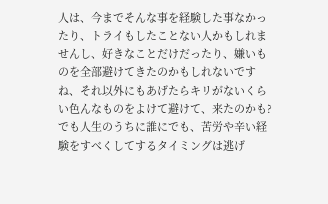人は、今までそんな事を経験した事なかったり、トライもしたことない人かもしれませんし、好きなことだけだったり、嫌いものを全部避けてきたのかもしれないですね、それ以外にもあげたらキリがないくらい色んなものをよけて避けて、来たのかも?
でも人生のうちに誰にでも、苦労や辛い経験をすべくしてするタイミングは逃げ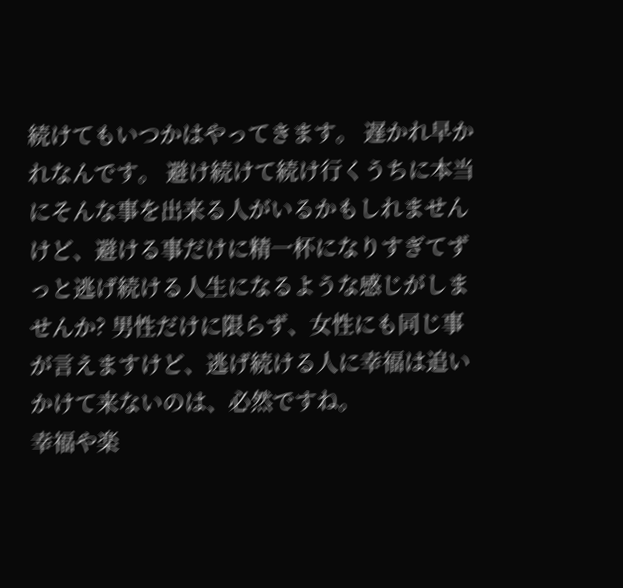続けてもいつかはやってきます。 遅かれ早かれなんです。 避け続けて続け行くうちに本当にそんな事を出来る人がいるかもしれませんけど、避ける事だけに精一杯になりすぎてずっと逃げ続ける人生になるような感じがしませんか? 男性だけに限らず、女性にも同じ事が言えますけど、逃げ続ける人に幸福は追いかけて来ないのは、必然ですね。
幸福や楽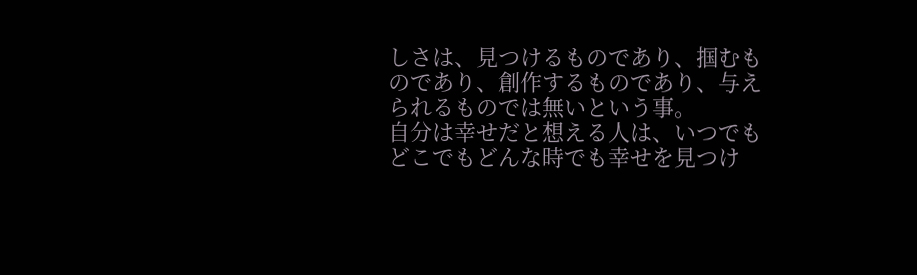しさは、見つけるものであり、掴むものであり、創作するものであり、与えられるものでは無いという事。
自分は幸せだと想える人は、いつでもどこでもどんな時でも幸せを見つけ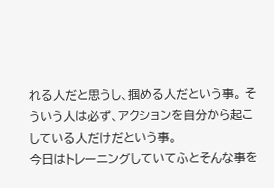れる人だと思うし、掴める人だという事。 そういう人は必ず、アクションを自分から起こしている人だけだという事。
今日はトレーニングしていてふとそんな事を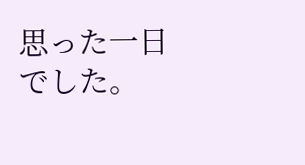思った一日でした。